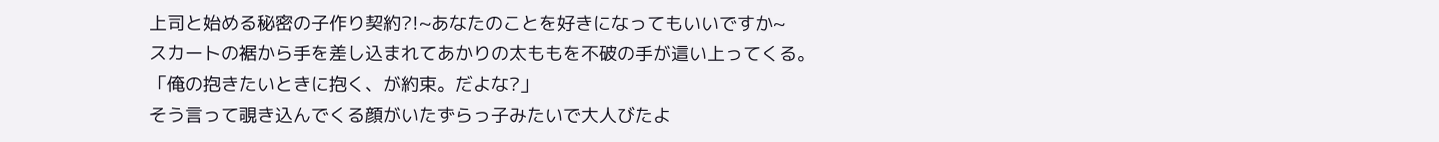上司と始める秘密の子作り契約?!~あなたのことを好きになってもいいですか~
スカートの裾から手を差し込まれてあかりの太ももを不破の手が這い上ってくる。
「俺の抱きたいときに抱く、が約束。だよな?」
そう言って覗き込んでくる顔がいたずらっ子みたいで大人びたよ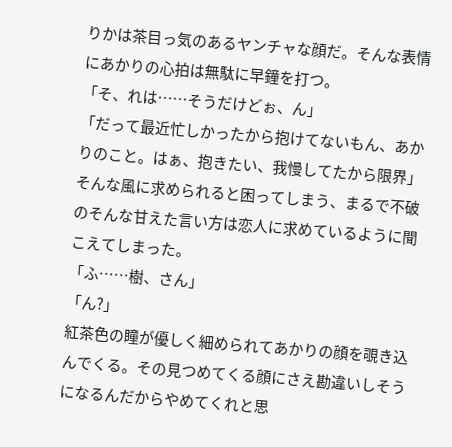りかは茶目っ気のあるヤンチャな顔だ。そんな表情にあかりの心拍は無駄に早鐘を打つ。
「そ、れは……そうだけどぉ、ん」
「だって最近忙しかったから抱けてないもん、あかりのこと。はぁ、抱きたい、我慢してたから限界」
そんな風に求められると困ってしまう、まるで不破のそんな甘えた言い方は恋人に求めているように聞こえてしまった。
「ふ……樹、さん」
「ん?」
紅茶色の瞳が優しく細められてあかりの顔を覗き込んでくる。その見つめてくる顔にさえ勘違いしそうになるんだからやめてくれと思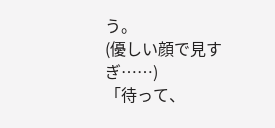う。
(優しい顔で見すぎ……)
「待って、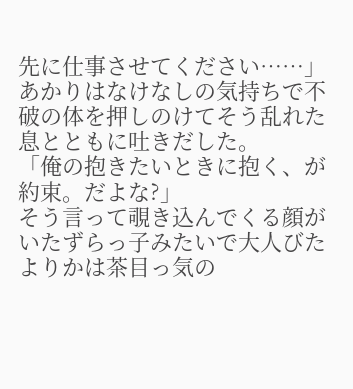先に仕事させてください……」
あかりはなけなしの気持ちで不破の体を押しのけてそう乱れた息とともに吐きだした。
「俺の抱きたいときに抱く、が約束。だよな?」
そう言って覗き込んでくる顔がいたずらっ子みたいで大人びたよりかは茶目っ気の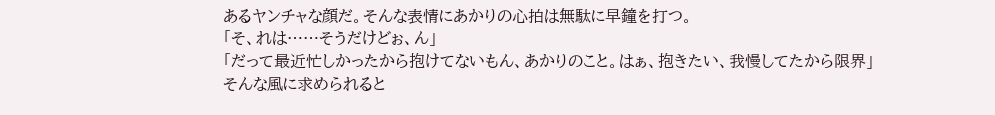あるヤンチャな顔だ。そんな表情にあかりの心拍は無駄に早鐘を打つ。
「そ、れは……そうだけどぉ、ん」
「だって最近忙しかったから抱けてないもん、あかりのこと。はぁ、抱きたい、我慢してたから限界」
そんな風に求められると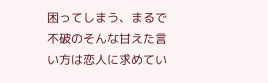困ってしまう、まるで不破のそんな甘えた言い方は恋人に求めてい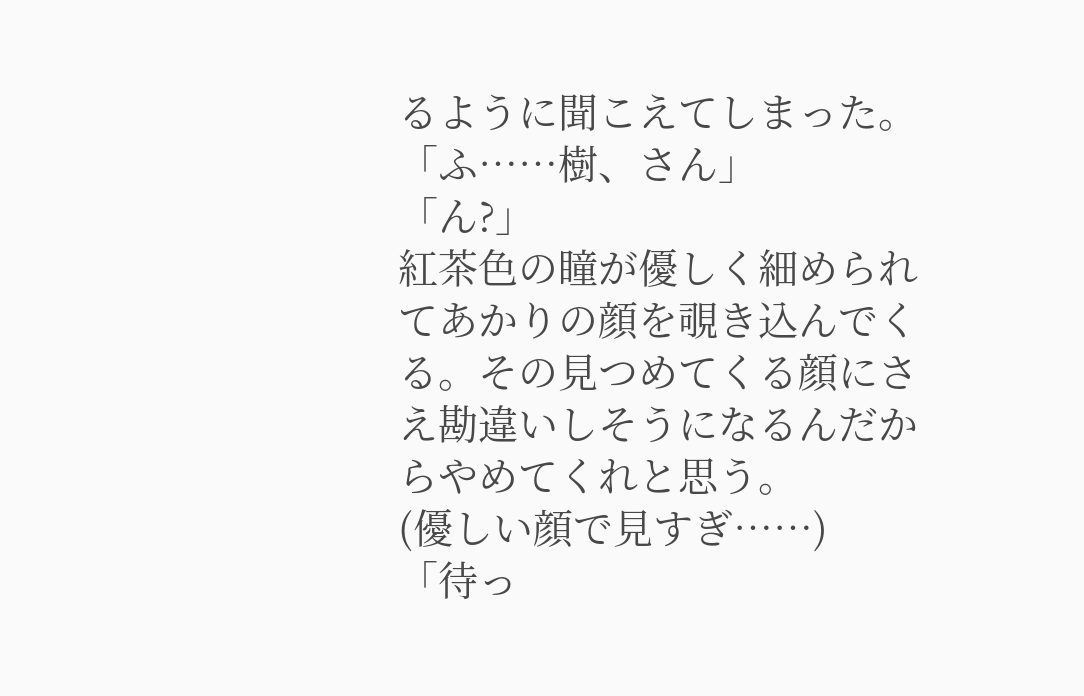るように聞こえてしまった。
「ふ……樹、さん」
「ん?」
紅茶色の瞳が優しく細められてあかりの顔を覗き込んでくる。その見つめてくる顔にさえ勘違いしそうになるんだからやめてくれと思う。
(優しい顔で見すぎ……)
「待っ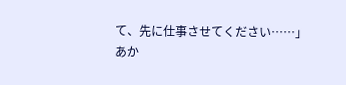て、先に仕事させてください……」
あか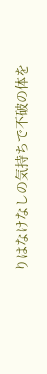りはなけなしの気持ちで不破の体を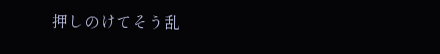押しのけてそう乱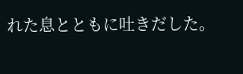れた息とともに吐きだした。